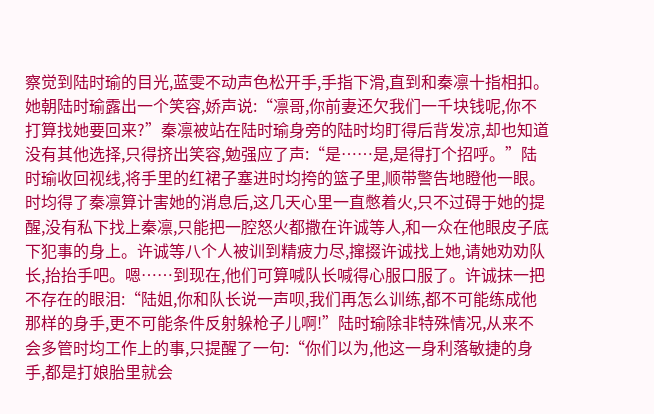察觉到陆时瑜的目光,蓝雯不动声色松开手,手指下滑,直到和秦凛十指相扣。她朝陆时瑜露出一个笑容,娇声说:“凛哥,你前妻还欠我们一千块钱呢,你不打算找她要回来?”秦凛被站在陆时瑜身旁的陆时均盯得后背发凉,却也知道没有其他选择,只得挤出笑容,勉强应了声:“是……是,是得打个招呼。”陆时瑜收回视线,将手里的红裙子塞进时均挎的篮子里,顺带警告地瞪他一眼。时均得了秦凛算计害她的消息后,这几天心里一直憋着火,只不过碍于她的提醒,没有私下找上秦凛,只能把一腔怒火都撒在许诚等人,和一众在他眼皮子底下犯事的身上。许诚等八个人被训到精疲力尽,撺掇许诚找上她,请她劝劝队长,抬抬手吧。嗯……到现在,他们可算喊队长喊得心服口服了。许诚抹一把不存在的眼泪:“陆姐,你和队长说一声呗,我们再怎么训练,都不可能练成他那样的身手,更不可能条件反射躲枪子儿啊!”陆时瑜除非特殊情况,从来不会多管时均工作上的事,只提醒了一句:“你们以为,他这一身利落敏捷的身手,都是打娘胎里就会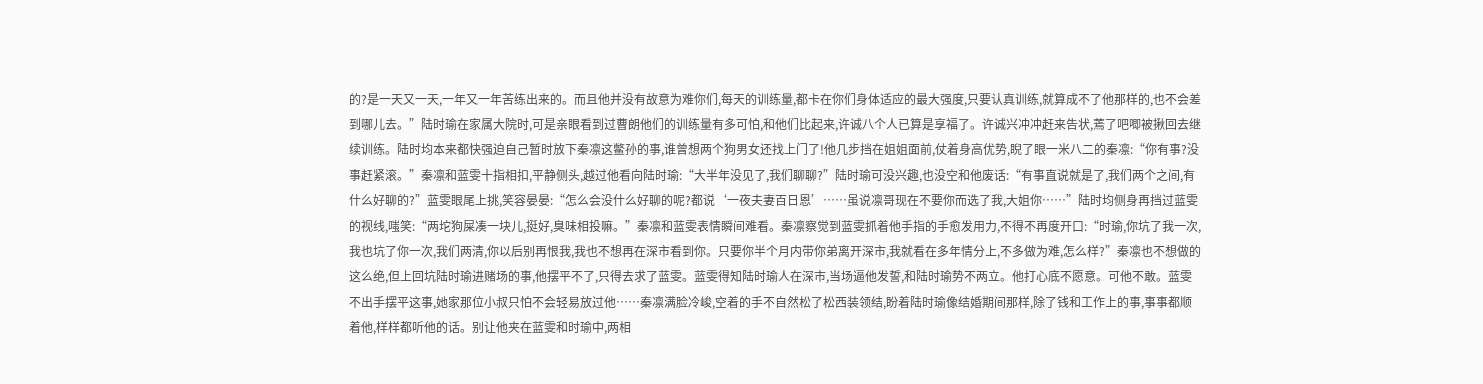的?是一天又一天,一年又一年苦练出来的。而且他并没有故意为难你们,每天的训练量,都卡在你们身体适应的最大强度,只要认真训练,就算成不了他那样的,也不会差到哪儿去。”陆时瑜在家属大院时,可是亲眼看到过曹朗他们的训练量有多可怕,和他们比起来,许诚八个人已算是享福了。许诚兴冲冲赶来告状,蔫了吧唧被揪回去继续训练。陆时均本来都快强迫自己暂时放下秦凛这鳖孙的事,谁曾想两个狗男女还找上门了!他几步挡在姐姐面前,仗着身高优势,睨了眼一米八二的秦凛:“你有事?没事赶紧滚。”秦凛和蓝雯十指相扣,平静侧头,越过他看向陆时瑜:“大半年没见了,我们聊聊?”陆时瑜可没兴趣,也没空和他废话:“有事直说就是了,我们两个之间,有什么好聊的?”蓝雯眼尾上挑,笑容晏晏:“怎么会没什么好聊的呢?都说‘一夜夫妻百日恩’……虽说凛哥现在不要你而选了我,大姐你……”陆时均侧身再挡过蓝雯的视线,嗤笑:“两坨狗屎凑一块儿,挺好,臭味相投嘛。”秦凛和蓝雯表情瞬间难看。秦凛察觉到蓝雯抓着他手指的手愈发用力,不得不再度开口:“时瑜,你坑了我一次,我也坑了你一次,我们两清,你以后别再恨我,我也不想再在深市看到你。只要你半个月内带你弟离开深市,我就看在多年情分上,不多做为难,怎么样?”秦凛也不想做的这么绝,但上回坑陆时瑜进赌场的事,他摆平不了,只得去求了蓝雯。蓝雯得知陆时瑜人在深市,当场逼他发誓,和陆时瑜势不两立。他打心底不愿意。可他不敢。蓝雯不出手摆平这事,她家那位小叔只怕不会轻易放过他……秦凛满脸冷峻,空着的手不自然松了松西装领结,盼着陆时瑜像结婚期间那样,除了钱和工作上的事,事事都顺着他,样样都听他的话。别让他夹在蓝雯和时瑜中,两相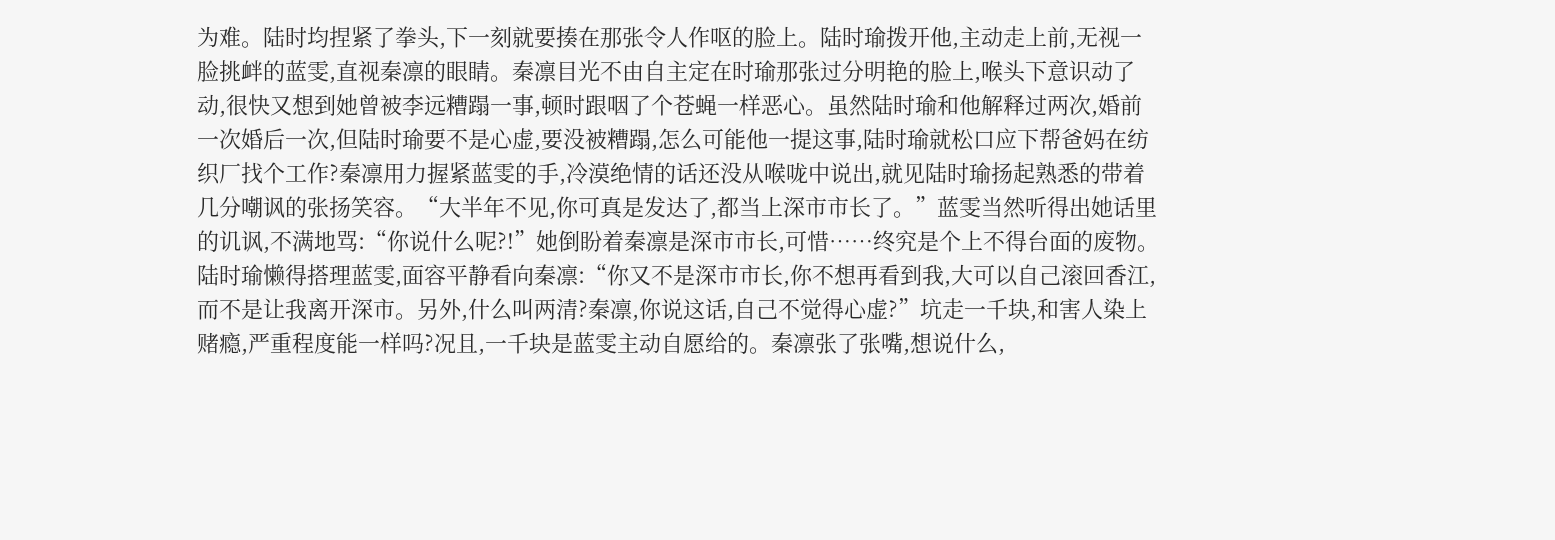为难。陆时均捏紧了拳头,下一刻就要揍在那张令人作呕的脸上。陆时瑜拨开他,主动走上前,无视一脸挑衅的蓝雯,直视秦凛的眼睛。秦凛目光不由自主定在时瑜那张过分明艳的脸上,喉头下意识动了动,很快又想到她曾被李远糟蹋一事,顿时跟咽了个苍蝇一样恶心。虽然陆时瑜和他解释过两次,婚前一次婚后一次,但陆时瑜要不是心虚,要没被糟蹋,怎么可能他一提这事,陆时瑜就松口应下帮爸妈在纺织厂找个工作?秦凛用力握紧蓝雯的手,冷漠绝情的话还没从喉咙中说出,就见陆时瑜扬起熟悉的带着几分嘲讽的张扬笑容。“大半年不见,你可真是发达了,都当上深市市长了。”蓝雯当然听得出她话里的讥讽,不满地骂:“你说什么呢?!”她倒盼着秦凛是深市市长,可惜……终究是个上不得台面的废物。陆时瑜懒得搭理蓝雯,面容平静看向秦凛:“你又不是深市市长,你不想再看到我,大可以自己滚回香江,而不是让我离开深市。另外,什么叫两清?秦凛,你说这话,自己不觉得心虚?”坑走一千块,和害人染上赌瘾,严重程度能一样吗?况且,一千块是蓝雯主动自愿给的。秦凛张了张嘴,想说什么,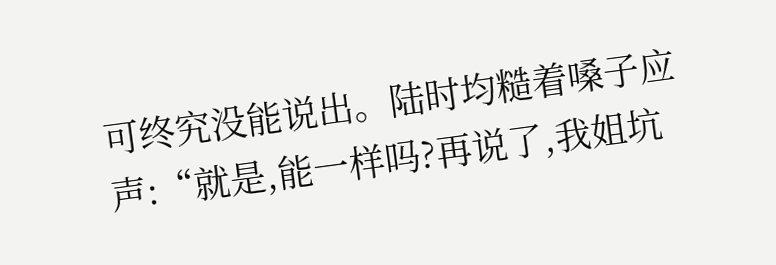可终究没能说出。陆时均糙着嗓子应声:“就是,能一样吗?再说了,我姐坑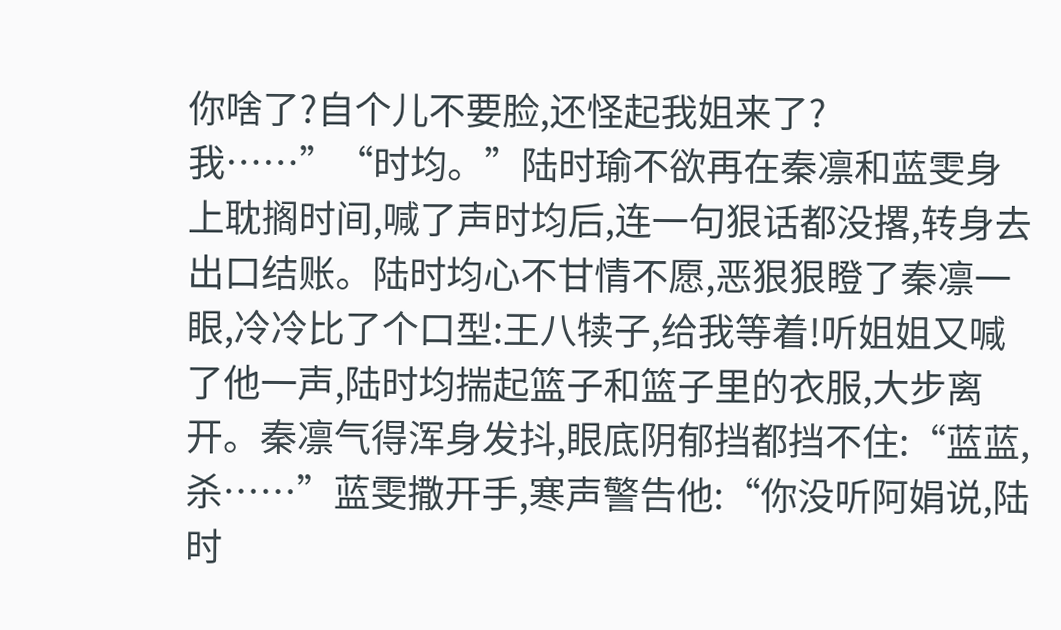你啥了?自个儿不要脸,还怪起我姐来了?我……”“时均。”陆时瑜不欲再在秦凛和蓝雯身上耽搁时间,喊了声时均后,连一句狠话都没撂,转身去出口结账。陆时均心不甘情不愿,恶狠狠瞪了秦凛一眼,冷冷比了个口型:王八犊子,给我等着!听姐姐又喊了他一声,陆时均揣起篮子和篮子里的衣服,大步离开。秦凛气得浑身发抖,眼底阴郁挡都挡不住:“蓝蓝,杀……”蓝雯撒开手,寒声警告他:“你没听阿娟说,陆时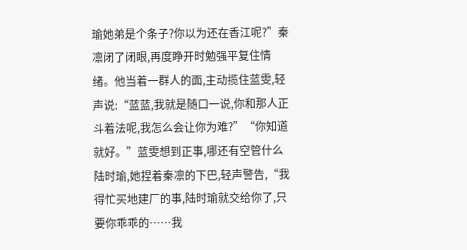瑜她弟是个条子?你以为还在香江呢?”秦凛闭了闭眼,再度睁开时勉强平复住情绪。他当着一群人的面,主动揽住蓝雯,轻声说:“蓝蓝,我就是随口一说,你和那人正斗着法呢,我怎么会让你为难?”“你知道就好。”蓝雯想到正事,哪还有空管什么陆时瑜,她捏着秦凛的下巴,轻声警告,“我得忙买地建厂的事,陆时瑜就交给你了,只要你乖乖的……我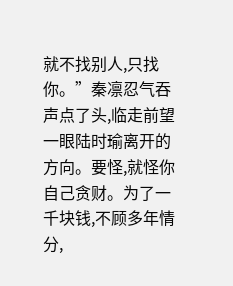就不找别人,只找你。”秦凛忍气吞声点了头,临走前望一眼陆时瑜离开的方向。要怪,就怪你自己贪财。为了一千块钱,不顾多年情分,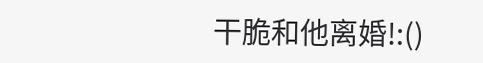干脆和他离婚!:()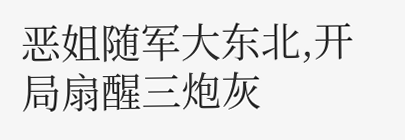恶姐随军大东北,开局扇醒三炮灰